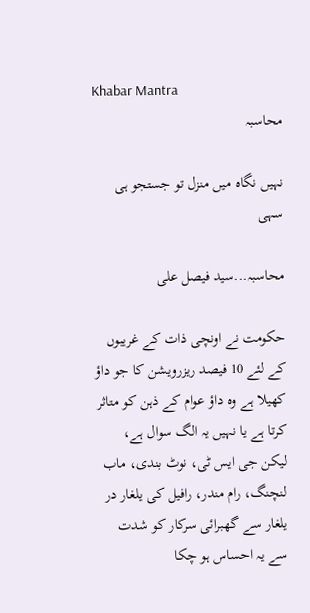Khabar Mantra
محاسبہ

نہیں نگاہ میں منزل تو جستجو ہی سہی

محاسبہ...سید فیصل علی

حکومت نے اونچی ذات کے غریبوں کے لئے 10 فیصد ریزرویشن کا جو داؤ کھیلا ہے وہ داؤ عوام کے ذہن کو متاثر کرتا ہے یا نہیں یہ الگ سوال ہے، لیکن جی ایس ٹی، نوٹ بندی، ماب لنچنگ، رام مندر، رافیل کی یلغار در یلغار سے گھبرائی سرکار کو شدت سے یہ احساس ہو چکا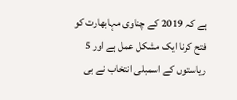ہے کہ 2019 کے چناوی مہابھارت کو فتح کرنا ایک مشکل عمل ہے اور 5 ریاستوں کے اسمبلی انتخاب نے بی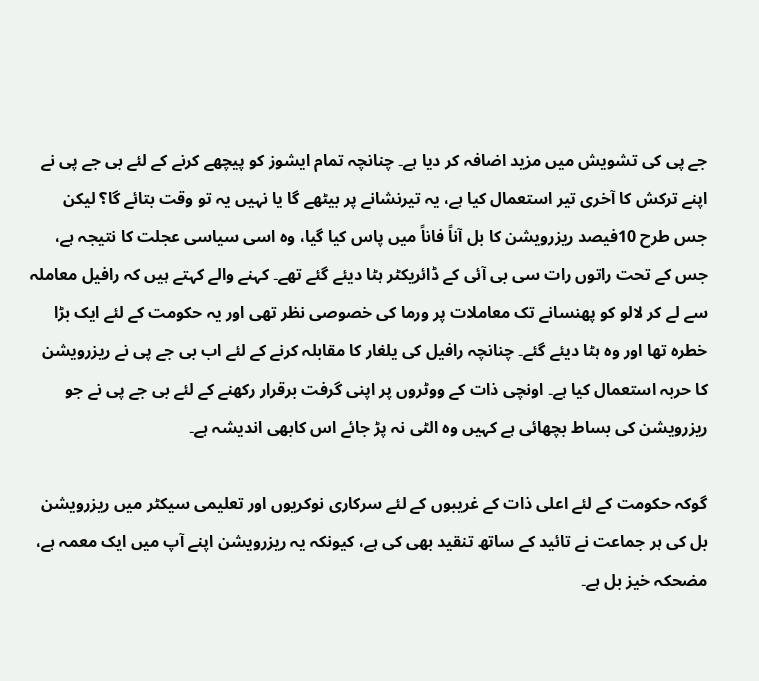جے پی کی تشویش میں مزید اضافہ کر دیا ہے۔ چنانچہ تمام ایشوز کو پیچھے کرنے کے لئے بی جے پی نے اپنے ترکش کا آخری تیر استعمال کیا ہے، یہ تیرنشانے پر بیٹھے گا یا نہیں یہ تو وقت بتائے گا؟ لیکن جس طرح 10فیصد ریزرویشن کا بل آناً فاناً میں پاس کیا گیا، وہ اسی سیاسی عجلت کا نتیجہ ہے، جس کے تحت راتوں رات سی بی آئی کے ڈائریکٹر ہٹا دیئے گئے تھے۔ کہنے والے کہتے ہیں کہ رافیل معاملہ سے لے کر لالو کو پھنسانے تک معاملات پر ورما کی خصوصی نظر تھی اور یہ حکومت کے لئے ایک بڑا خطرہ تھا اور وہ ہٹا دیئے گئے۔ چنانچہ رافیل کی یلغار کا مقابلہ کرنے کے لئے اب بی جے پی نے ریزرویشن کا حربہ استعمال کیا ہے۔ اونچی ذات کے ووٹروں پر اپنی گرفت برقرار رکھنے کے لئے بی جے پی نے جو ریزرویشن کی بساط بچھائی ہے کہیں وہ الٹی نہ پڑ جائے اس کابھی اندیشہ ہے۔

گوکہ حکومت کے لئے اعلی ذات کے غریبوں کے لئے سرکاری نوکریوں اور تعلیمی سیکٹر میں ریزرویشن بل کی ہر جماعت نے تائید کے ساتھ تنقید بھی کی ہے، کیونکہ یہ ریزرویشن اپنے آپ میں ایک معمہ ہے، مضحکہ خیز بل ہے۔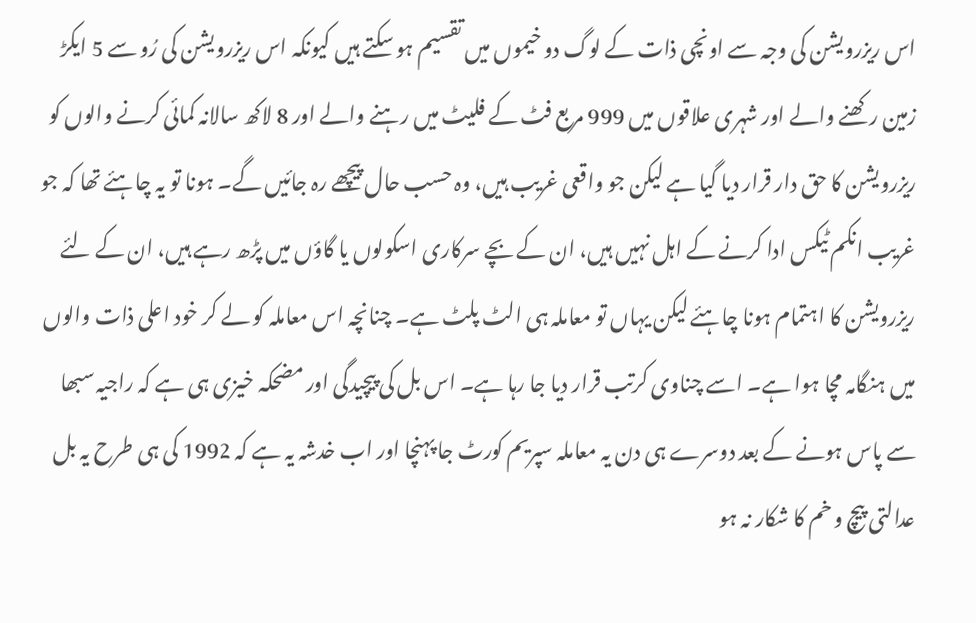اس ریزرویشن کی وجہ سے اونچی ذات کے لوگ دو خیموں میں تقسیم ہو سکتے ہیں کیونکہ اس ریزرویشن کی رُو سے 5 ایکڑ زمین رکھنے والے اور شہری علاقوں میں 999 مربع فٹ کے فلیٹ میں رہنے والے اور 8 لاکھ سالانہ کمائی کرنے والوں کو ریزرویشن کا حق دار قرار دیا گیا ہے لیکن جو واقعی غریب ہیں، وہ حسب حال پیچھے رہ جائیں گے۔ ہونا تو یہ چاہئے تھا کہ جو غریب انکم ٹیکس ادا کرنے کے اہل نہیں ہیں، ان کے بچے سرکاری اسکولوں یا گاؤں میں پڑھ رہے ہیں، ان کے لئے ریزرویشن کا اہتمام ہونا چاہئے لیکن یہاں تو معاملہ ہی الٹ پلٹ ہے۔ چنانچہ اس معاملہ کو لے کر خود اعلی ذات والوں میں ہنگامہ مچا ہوا ہے۔ اسے چناوی کرتب قرار دیا جا رہا ہے۔ اس بل کی پیچیدگی اور مضحکہ خیزی ہی ہے کہ راجیہ سبھا سے پاس ہونے کے بعد دوسرے ہی دن یہ معاملہ سپریم کورٹ جا پہنچا اور اب خدشہ یہ ہے کہ 1992 کی ہی طرح یہ بل عدالتی پیچ و خم کا شکار نہ ہو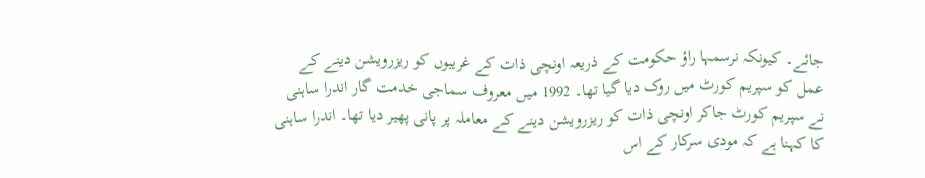جائے۔ کیونکہ نرسمہا راؤ حکومت کے ذریعہ اونچی ذات کے غریبوں کو ریزرویشن دینے کے عمل کو سپریم کورٹ میں روک دیا گیا تھا۔ 1992 میں معروف سماجی خدمت گار اندرا ساہنی نے سپریم کورٹ جاکر اونچی ذات کو ریزرویشن دینے کے معاملہ پر پانی پھیر دیا تھا۔ اندرا ساہنی کا کہنا ہے کہ مودی سرکار کے اس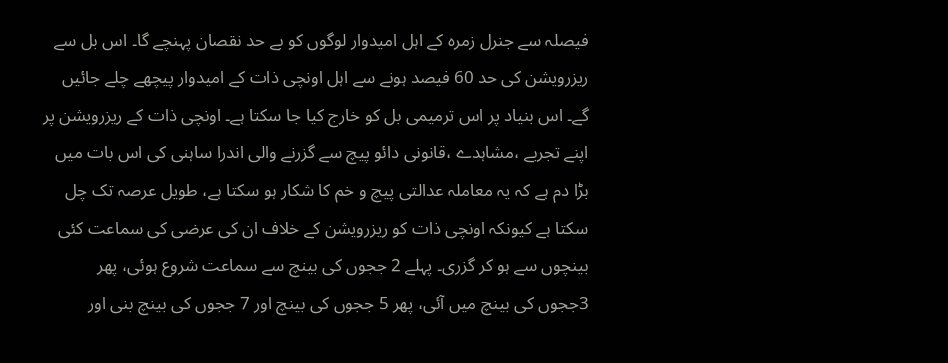فیصلہ سے جنرل زمرہ کے اہل امیدوار لوگوں کو بے حد نقصان پہنچے گا۔ اس بل سے ریزرویشن کی حد 60 فیصد ہونے سے اہل اونچی ذات کے امیدوار پیچھے چلے جائیں گے۔ اس بنیاد پر اس ترمیمی بل کو خارج کیا جا سکتا ہے۔ اونچی ذات کے ریزرویشن پر اپنے تجربے ،مشاہدے ،قانونی دائو پیچ سے گزرنے والی اندرا ساہنی کی اس بات میں بڑا دم ہے کہ یہ معاملہ عدالتی پیچ و خم کا شکار ہو سکتا ہے، طویل عرصہ تک چل سکتا ہے کیونکہ اونچی ذات کو ریزرویشن کے خلاف ان کی عرضی کی سماعت کئی بینچوں سے ہو کر گزری۔ پہلے 2 ججوں کی بینچ سے سماعت شروع ہوئی، پھر 3ججوں کی بینچ میں آئی، پھر 5 ججوں کی بینچ اور 7 ججوں کی بینچ بنی اور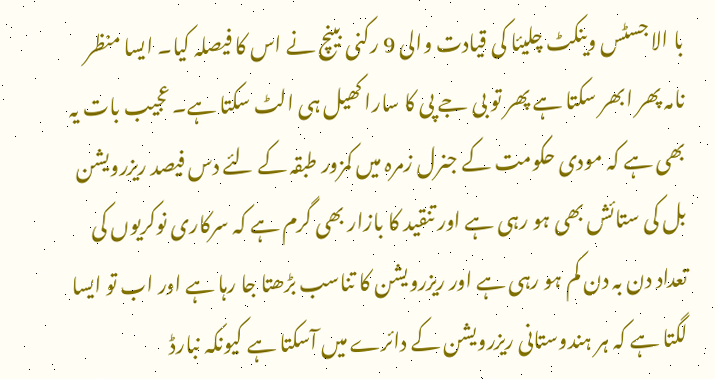با الا جسٹس وینکٹ چلیئا کی قیادت والی 9 رکنی بینچ نے اس کا فیصلہ کیا۔ ایسا منظر نامہ پھر ابھر سکتا ہے پھر تو بی جے پی کا سارا کھیل ہی الٹ سکتا ہے۔ عجیب بات یہ بھی ہے کہ مودی حکومت کے جنرل زمرہ میں کمزور طبقہ کے لئے دس فیصد ریزرویشن بل کی ستائش بھی ہو رہی ہے اور تنقید کا بازار بھی گرم ہے کہ سرکاری نوکریوں کی تعداد دن بہ دن کم ہو رہی ہے اور ریزرویشن کا تناسب بڑھتا جا رہا ہے اور اب تو ایسا لگتا ہے کہ ہر ہندوستانی ریزرویشن کے دائرے میں آسکتا ہے کیونکہ نبارڈ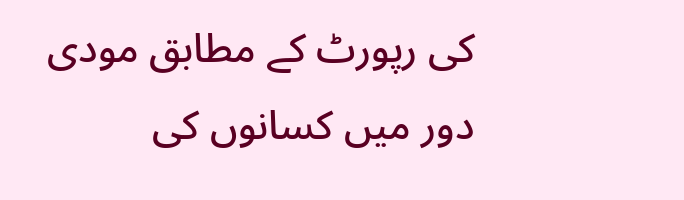کی رپورٹ کے مطابق مودی دور میں کسانوں کی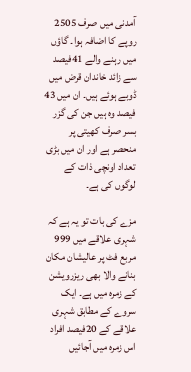آمدنی میں صرف 2505 روپے کا اضافہ ہوا۔ گاؤں میں رہنے والے 41فیصد سے زائد خاندان قرض میں ڈوبے ہوئے ہیں۔ ان میں 43 فیصد وہ ہیں جن کی گزر بسر صرف کھیتی پر منحصر ہے اور ان میں بڑی تعداد اونچی ذات کے لوگوں کی ہے۔

مزے کی بات تو یہ ہے کہ شہری علاقے میں 999 مربع فٹ پر عالیشان مکان بنانے والا بھی ریزرویشن کے زمرہ میں ہے۔ ایک سروے کے مطابق شہری علاقے کے 20فیصد افراد اس زمرہ میں آجائیں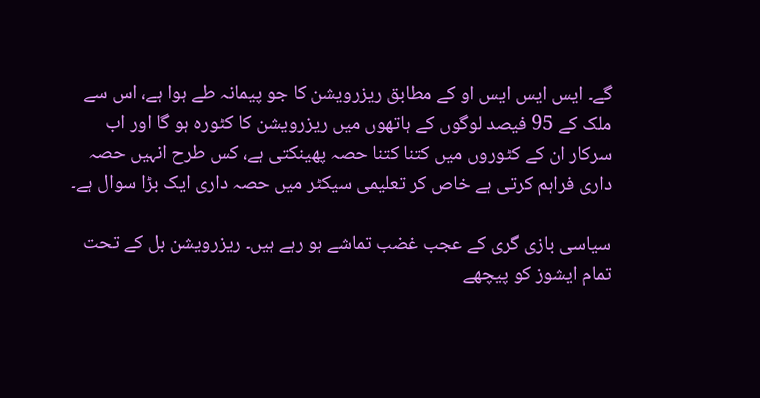گے۔ ایس ایس ایس او کے مطابق ریزرویشن کا جو پیمانہ طے ہوا ہے، اس سے ملک کے 95 فیصد لوگوں کے ہاتھوں میں ریزرویشن کا کٹورہ ہو گا اور اب سرکار ان کے کٹوروں میں کتنا کتنا حصہ پھینکتی ہے، کس طرح انہیں حصہ داری فراہم کرتی ہے خاص کر تعلیمی سیکٹر میں حصہ داری ایک بڑا سوال ہے۔

سیاسی بازی گری کے عجب غضب تماشے ہو رہے ہیں۔ ریزرویشن بل کے تحت تمام ایشوز کو پیچھے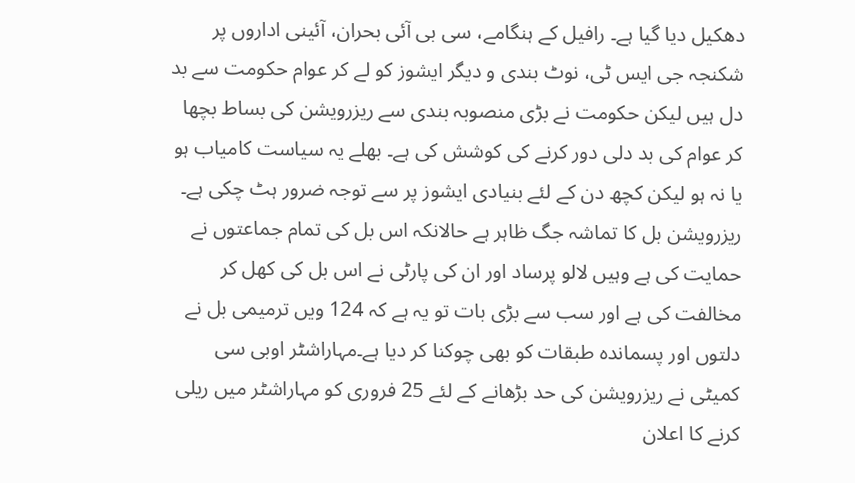دھکیل دیا گیا ہے۔ رافیل کے ہنگامے، سی بی آئی بحران، آئینی اداروں پر شکنجہ جی ایس ٹی، نوٹ بندی و دیگر ایشوز کو لے کر عوام حکومت سے بد دل ہیں لیکن حکومت نے بڑی منصوبہ بندی سے ریزرویشن کی بساط بچھا کر عوام کی بد دلی دور کرنے کی کوشش کی ہے۔ بھلے یہ سیاست کامیاب ہو یا نہ ہو لیکن کچھ دن کے لئے بنیادی ایشوز پر سے توجہ ضرور ہٹ چکی ہے۔ ریزرویشن بل کا تماشہ جگ ظاہر ہے حالانکہ اس بل کی تمام جماعتوں نے حمایت کی ہے وہیں لالو پرساد اور ان کی پارٹی نے اس بل کی کھل کر مخالفت کی ہے اور سب سے بڑی بات تو یہ ہے کہ 124 ویں ترمیمی بل نے دلتوں اور پسماندہ طبقات کو بھی چوکنا کر دیا ہے۔مہاراشٹر اوبی سی کمیٹی نے ریزرویشن کی حد بڑھانے کے لئے 25 فروری کو مہاراشٹر میں ریلی کرنے کا اعلان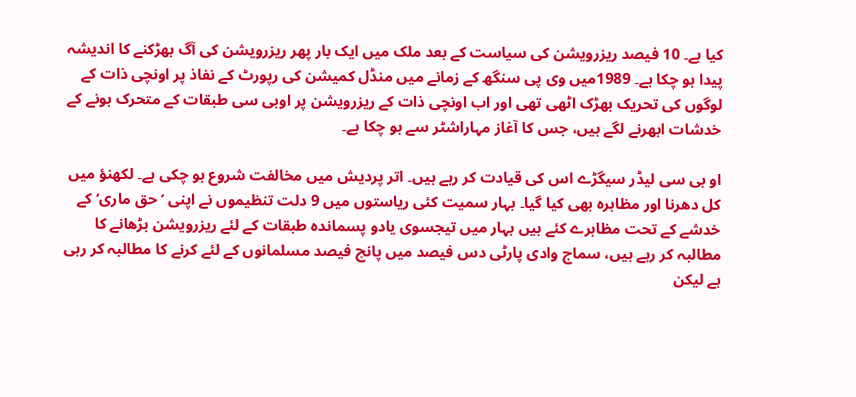کیا ہے۔ 10 فیصد ریزرویشن کی سیاست کے بعد ملک میں ایک بار پھر ریزرویشن کی آگ بھڑکنے کا اندیشہ پیدا ہو چکا ہے۔ 1989میں وی پی سنگھ کے زمانے میں منڈل کمیشن کی رپورٹ کے نفاذ پر اونچی ذات کے لوگوں کی تحریک بھڑک اٹھی تھی اور اب اونچی ذات کے ریزرویشن پر اوبی سی طبقات کے متحرک ہونے کے خدشات ابھرنے لگے ہیں، جس کا آغاز مہاراشٹر سے ہو چکا ہے۔

او بی سی لیڈر سیگڑے اس کی قیادت کر رہے ہیں۔ اتر پردیش میں مخالفت شروع ہو چکی ہے۔ لکھنؤ میں کل دھرنا اور مظاہرہ بھی کیا گیا۔ بہار سمیت کئی ریاستوں میں 9 دلت تنظیموں نے اپنی ’حق ماری‘ کے خدشے کے تحت مظاہرے کئے ہیں بہار میں تیجسوی یادو پسماندہ طبقات کے لئے ریزرویشن بڑھانے کا مطالبہ کر رہے ہیں، سماج وادی پارٹی دس فیصد میں پانچ فیصد مسلمانوں کے لئے کرنے کا مطالبہ کر رہی ہے لیکن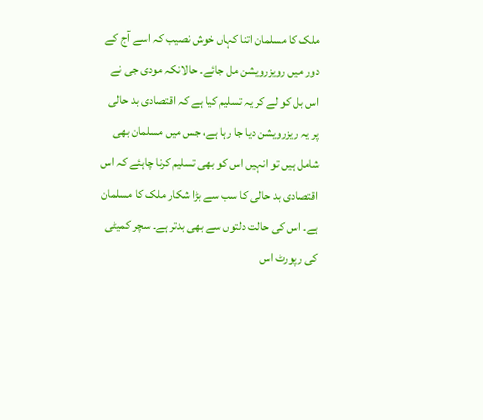ملک کا مسلمان اتنا کہاں خوش نصیب کہ اسے آج کے دور میں رویزرویشن مل جائے۔ حالانکہ مودی جی نے اس بل کو لے کر یہ تسلیم کیا ہے کہ اقتصادی بد حالی پر یہ ریزرویشن دیا جا رہا ہے، جس میں مسلمان بھی شامل ہیں تو انہیں اس کو بھی تسلیم کرنا چاہئے کہ اس اقتصادی بد حالی کا سب سے بڑا شکار ملک کا مسلمان ہے۔ اس کی حالت دلتوں سے بھی بدتر ہے۔ سچر کمیٹی کی رپورٹ اس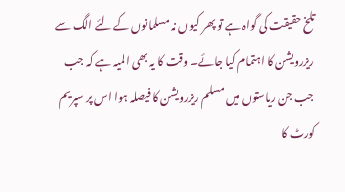تلخ حقیقت کی گواہ ہے تو پھر کیوں نہ مسلمانوں کے لئے الگ سے ریزرویشن کا اہتمام کیا جائے۔ وقت کا یہ بھی المیہ ہے کہ جب جب جن ریاستوں میں مسلم ریزرویشن کا فیصلہ ہوا اس پر سپریم کورٹ کا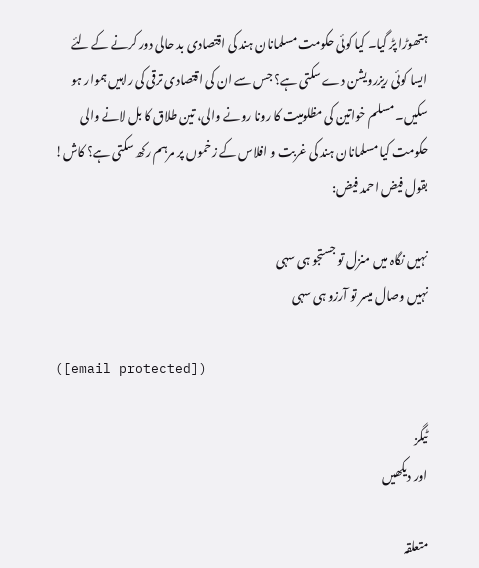ہتھوڑا پڑ گیا۔ کیا کوئی حکومت مسلمانان ہند کی اقتصادی بد حالی دور کرنے کے لئے ایسا کوئی ریزرویشن دے سکتی ہے؟ جس سے ان کی اقتصادی ترقی کی راہیں ہموار ہو سکیں۔ مسلم خواتین کی مظلومیت کا رونا رونے والی، تین طلاق کا بل لانے والی حکومت کیا مسلمانان ہند کی غربت و افلاس کے زخموں پر مرہم رکھ سکتی ہے؟ کاش! بقول فیض احمد فیض:

نہیں نگاہ میں منزل تو جستجو ہی سہی
نہیں وصال میسر تو آرزو ہی سہی

([email protected])

ٹیگز
اور دیکھیں

متعلقہ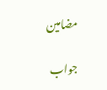مضامین

جواب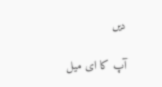دیں

آپ کا ای میل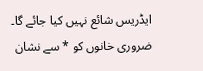ایڈریس شائع نہیں کیا جائے گا۔ ضروری خانوں کو * سے نشان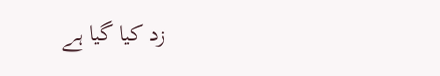زد کیا گیا ہے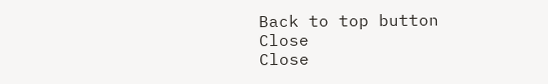Back to top button
Close
Close